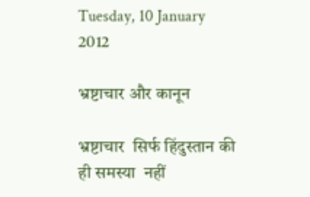Tuesday, 10 January 2012

भ्रष्टाचार और कानून

भ्रष्टाचार  सिर्फ हिंदुस्तान की ही समस्या  नहीं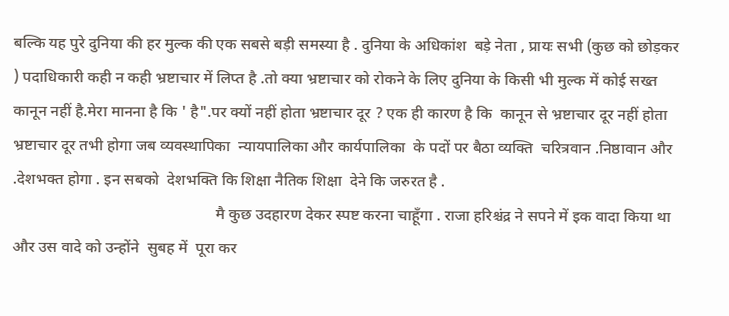बल्कि यह पुरे दुनिया की हर मुल्क की एक सबसे बड़ी समस्या है . दुनिया के अधिकांश  बड़े नेता , प्रायः सभी (कुछ को छोड़कर ) पदाधिकारी कही न कही भ्रष्टाचार में लिप्त है .तो क्या भ्रष्टाचार को रोकने के लिए दुनिया के किसी भी मुल्क में कोई सख्त कानून नहीं है.मेरा मानना है कि ' है".पर क्यों नहीं होता भ्रष्टाचार दूर ? एक ही कारण है कि  कानून से भ्रष्टाचार दूर नहीं होता  भ्रष्टाचार दूर तभी होगा जब व्यवस्थापिका  न्यायपालिका और कार्यपालिका  के पदों पर बैठा व्यक्ति  चरित्रवान .निष्ठावान और  .देशभक्त होगा . इन सबको  देशभक्ति कि शिक्षा नैतिक शिक्षा  देने कि जरुरत है .
                                                    मै कुछ उदहारण देकर स्पष्ट करना चाहूँगा . राजा हरिश्चंद्र ने सपने में इक वादा किया था  और उस वादे को उन्होंने  सुबह में  पूरा कर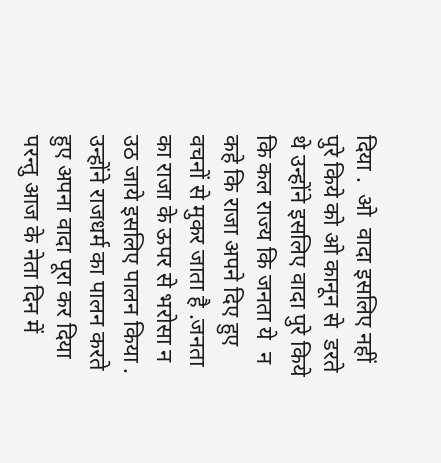दिया .  ओ  वादा इसलिए नहीं पुरे किये को ओ कानून से  डरते थे उन्होंने इसलिए वादा पुरे किये कि कल राज्य कि जनता ये  न  कहे कि राजा अपने दिए हुए वचनों से मुकर जाता है .जनता का राजा के ऊपर से भरोसा न उठ जाये इसलिए पालन किया . उन्होंने राजधर्म का पालन करते हुए अपना वादा पूरा कर दिया परन्तु आज के नेता दिन में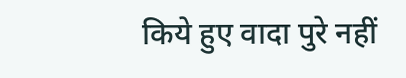किये हुए वादा पुरे नहीं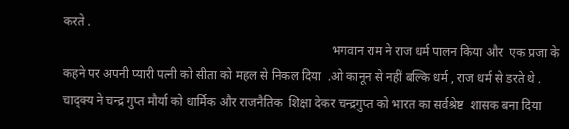करते .
                                                                                      भगवान राम ने राज धर्म पालन किया और  एक प्रजा के कहने पर अपनी प्यारी पत्नी को सीता को महल से निकल दिया  .ओ कानून से नहीं बल्कि धर्म , राज धर्म से डरते थे .
चाद्क्य ने चन्द्र गुप्त मौर्या को धार्मिक और राजनैतिक  शिक्षा देकर चन्द्रगुप्त को भारत का सर्वश्रेष्ट  शासक बना दिया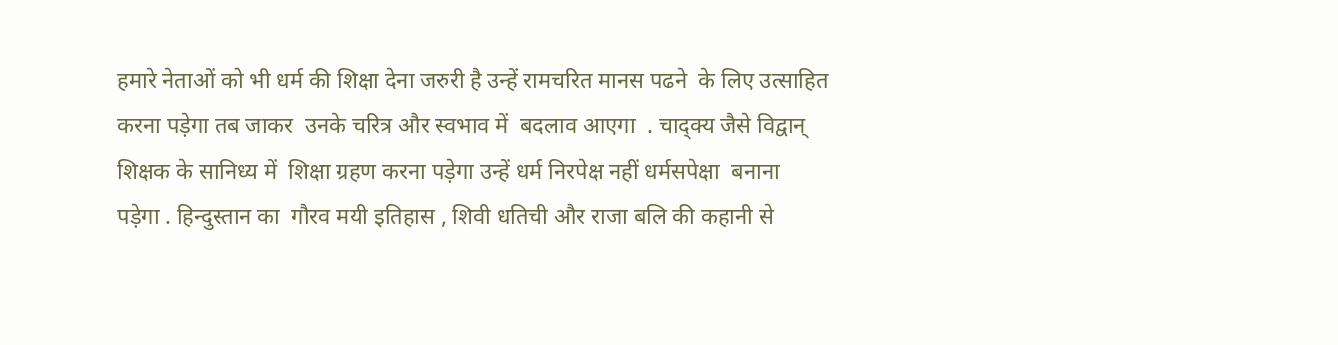हमारे नेताओं को भी धर्म की शिक्षा देना जरुरी है उन्हें रामचरित मानस पढने  के लिए उत्साहित करना पड़ेगा तब जाकर  उनके चरित्र और स्वभाव में  बदलाव आएगा  . चाद्क्य जैसे विद्वान्  शिक्षक के सानिध्य में  शिक्षा ग्रहण करना पड़ेगा उन्हें धर्म निरपेक्ष नहीं धर्मसपेक्षा  बनाना  पड़ेगा . हिन्दुस्तान का  गौरव मयी इतिहास , शिवी धतिची और राजा बलि की कहानी से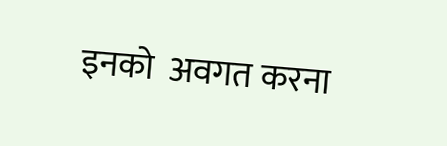इनको  अवगत करना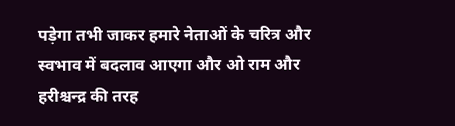पड़ेगा तभी जाकर हमारे नेताओं के चरित्र और स्वभाव में बदलाव आएगा और ओ राम और हरीश्चन्द्र की तरह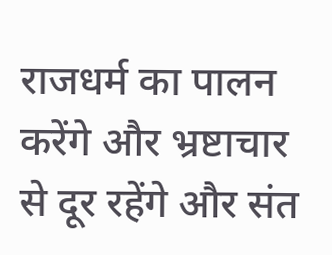राजधर्म का पालन करेंगे और भ्रष्टाचार से दूर रहेंगे और संत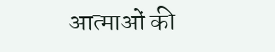आत्माओं की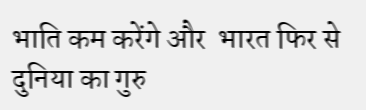भाति कम करेंगे और  भारत फिर से दुनिया का गुरु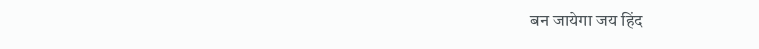बन जायेगा जय हिंद